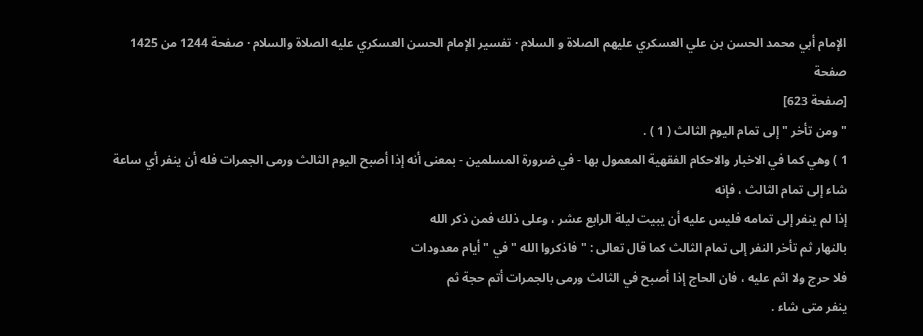الإمام أبي محمد الحسن بن علي العسكري عليهم الصلاة و السلام · تفسير الإمام الحسن العسكري عليه الصلاة والسلام · صفحة 1244 من 1425
صفحة
[صفحة 623]
" ومن تأخر " إلى تمام اليوم الثالث ( 1 ) .
1 ) وهي كما في الاخبار والاحكام الفقهية المعمول بها - في ضرورة المسلمين - بمعنى أنه إذا أصبح اليوم الثالث ورمى الجمرات فله أن ينفر أي ساعة شاء إلى تمام الثالث ، فإنه
إذا لم ينفر إلى تمامه فليس عليه أن يبيت ليلة الرابع عشر ، وعلى ذلك فمن ذكر الله
بالنهار ثم تأخر النفر إلى تمام الثالث كما قال تعالى : " فاذكروا الله " في " أيام معدودات
فلا حرج ولا اثم عليه ، فان الحاج إذا أصبح في الثالث ورمى بالجمرات أتم حجة ثم
ينفر متى شاء .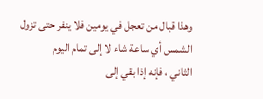وهذا قبال من تعجل في يومين فلا ينفر حتى تزول الشمس أي ساعة شاء لا إلى تمام اليوم
الثاني ، فإنه إذا بقي إلى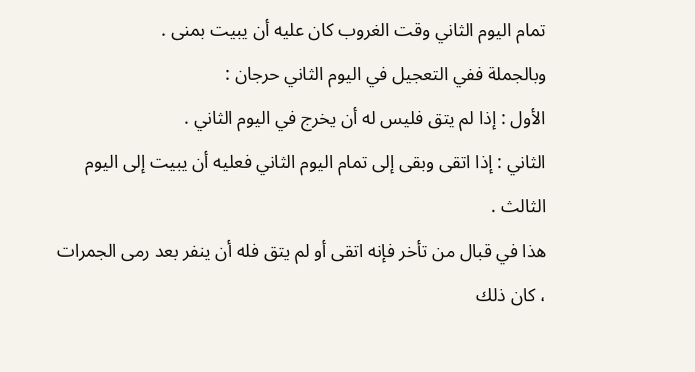تمام اليوم الثاني وقت الغروب كان عليه أن يبيت بمنى .
وبالجملة ففي التعجيل في اليوم الثاني حرجان :
الأول : إذا لم يتق فليس له أن يخرج في اليوم الثاني .
الثاني : إذا اتقى وبقى إلى تمام اليوم الثاني فعليه أن يبيت إلى اليوم الثالث .
هذا في قبال من تأخر فإنه اتقى أو لم يتق فله أن ينفر بعد رمى الجمرات ، كان ذلك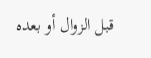قبل الزوال أو بعده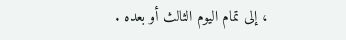، إلى تمام اليوم الثالث أو بعده .